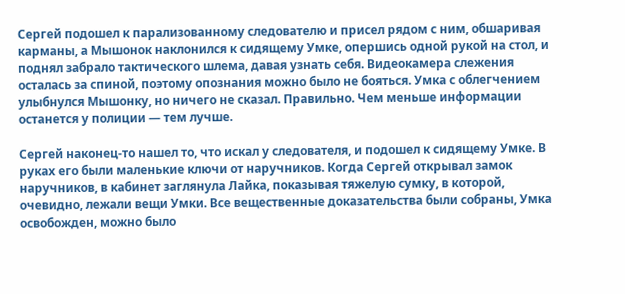Сергей подошел к парализованному следователю и присел рядом с ним, обшаривая карманы, а Мышонок наклонился к сидящему Умке, опершись одной рукой на стол, и поднял забрало тактического шлема, давая узнать себя. Видеокамера слежения осталась за спиной, поэтому опознания можно было не бояться. Умка с облегчением улыбнулся Мышонку, но ничего не сказал. Правильно. Чем меньше информации останется у полиции — тем лучше.

Сергей наконец-то нашел то, что искал у следователя, и подошел к сидящему Умке. В руках его были маленькие ключи от наручников. Когда Сергей открывал замок наручников, в кабинет заглянула Лайка, показывая тяжелую сумку, в которой, очевидно, лежали вещи Умки. Все вещественные доказательства были собраны, Умка освобожден, можно было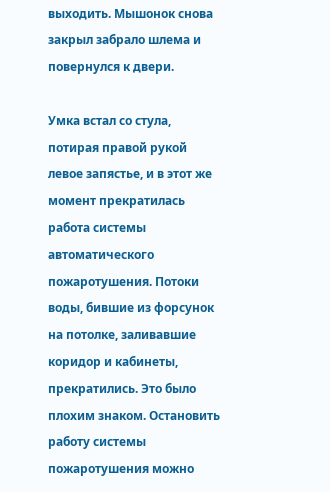выходить. Мышонок снова закрыл забрало шлема и повернулся к двери.

Умка встал со стула, потирая правой рукой левое запястье, и в этот же момент прекратилась работа системы автоматического пожаротушения. Потоки воды, бившие из форсунок на потолке, заливавшие коридор и кабинеты, прекратились. Это было плохим знаком. Остановить работу системы пожаротушения можно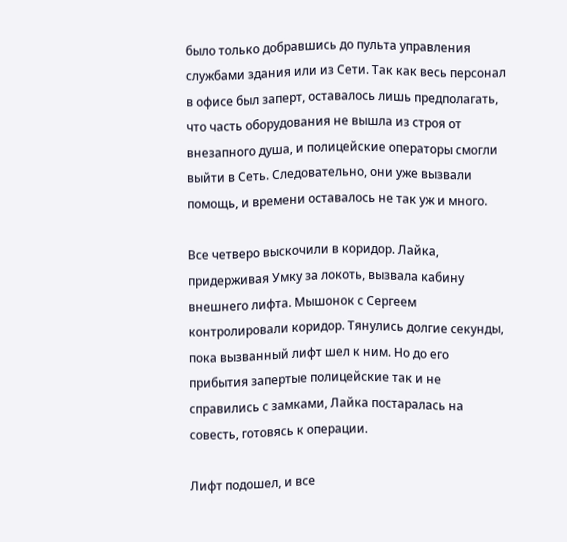было только добравшись до пульта управления службами здания или из Сети. Так как весь персонал в офисе был заперт, оставалось лишь предполагать, что часть оборудования не вышла из строя от внезапного душа, и полицейские операторы смогли выйти в Сеть. Следовательно, они уже вызвали помощь, и времени оставалось не так уж и много.

Все четверо выскочили в коридор. Лайка, придерживая Умку за локоть, вызвала кабину внешнего лифта. Мышонок с Сергеем контролировали коридор. Тянулись долгие секунды, пока вызванный лифт шел к ним. Но до его прибытия запертые полицейские так и не справились с замками, Лайка постаралась на совесть, готовясь к операции.

Лифт подошел, и все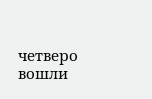четверо вошли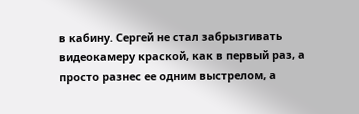в кабину. Сергей не стал забрызгивать видеокамеру краской, как в первый раз, а просто разнес ее одним выстрелом, а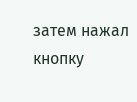затем нажал кнопку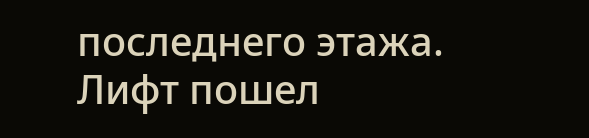последнего этажа. Лифт пошел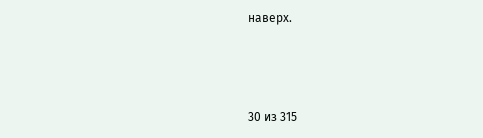наверх.



30 из 315